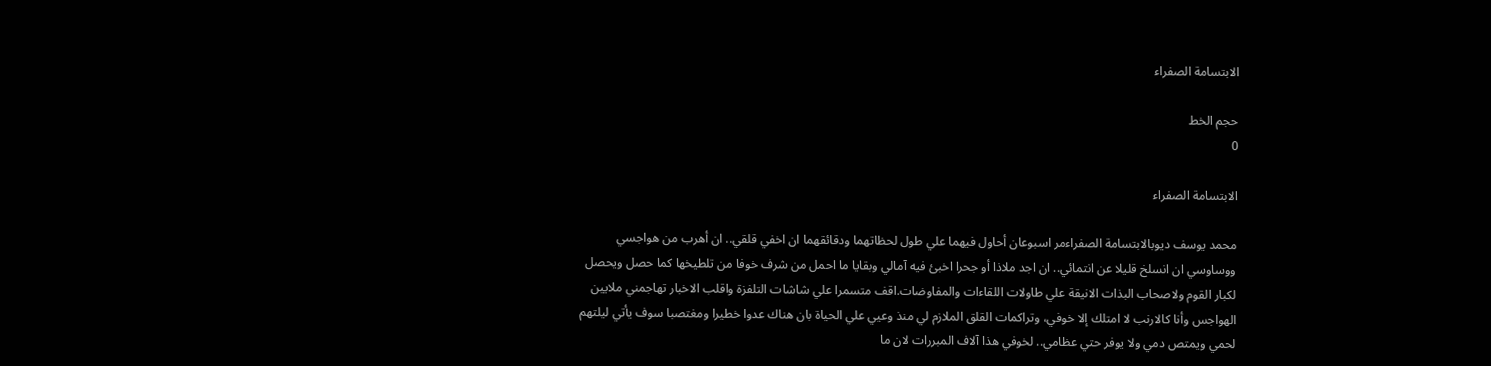الابتسامة الصفراء

حجم الخط
0

الابتسامة الصفراء

محمد يوسف ديوبالابتسامة الصفراءمر اسبوعان أحاول فيهما علي طول لحظاتهما ودقائقهما ان اخفي قلقي.. ان أهرب من هواجسي ووساوسي ان انسلخ قليلا عن انتمائي.. ان اجد ملاذا أو جحرا اخبئ فيه آمالي وبقايا ما احمل من شرف خوفا من تلطيخها كما حصل ويحصل لكبار القوم ولاصحاب البذات الانيقة علي طاولات اللقاءات والمفاوضات.اقف متسمرا علي شاشات التلفزة واقلب الاخبار تهاجمني ملايين الهواجس وأنا كالارنب لا امتلك إلا خوفي، وتراكمات القلق الملازم لي منذ وعيي علي الحياة بان هناك عدوا خطيرا ومغتصبا سوف يأتي ليلتهم لحمي ويمتص دمي ولا يوفر حتي عظامي.. لخوفي هذا آلاف المبررات لان ما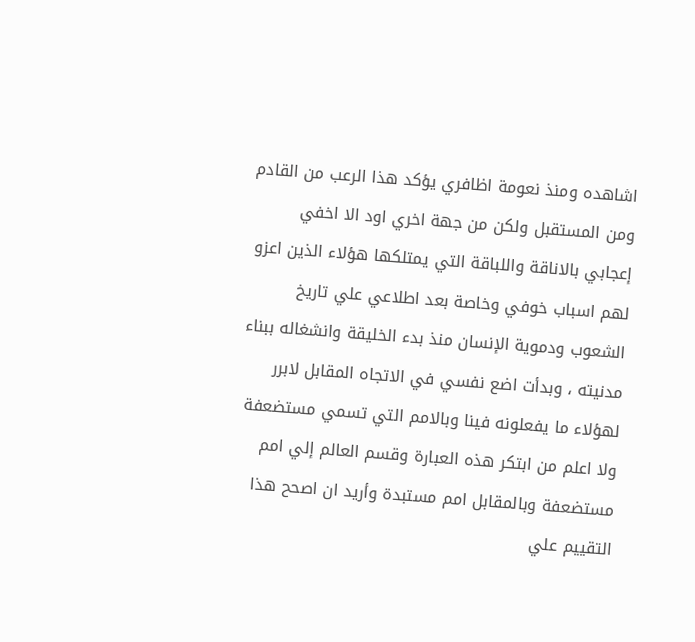اشاهده ومنذ نعومة اظافري يؤكد هذا الرعب من القادم ومن المستقبل ولكن من جهة اخري اود الا اخفي إعجابي بالاناقة واللباقة التي يمتلكها هؤلاء الذين اعزو لهم اسباب خوفي وخاصة بعد اطلاعي علي تاريخ الشعوب ودموية الإنسان منذ بدء الخليقة وانشغاله ببناء مدنيته ، وبدأت اضع نفسي في الاتجاه المقابل لابرر لهؤلاء ما يفعلونه فينا وبالامم التي تسمي مستضعفة ولا اعلم من ابتكر هذه العبارة وقسم العالم إلي امم مستضعفة وبالمقابل امم مستبدة وأريد ان اصحح هذا التقييم علي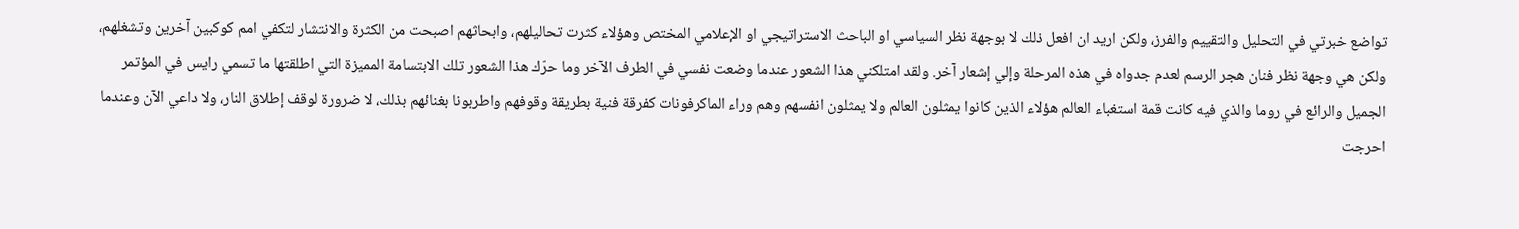تواضع خبرتي في التحليل والتقييم والفرز، ولكن اريد ان افعل ذلك لا بوجهة نظر السياسي او الباحث الاستراتيجي او الإعلامي المختص وهؤلاء كثرت تحاليلهم، وابحاثهم اصبحت من الكثرة والانتشار لتكفي امم كوكبين آخرين وتشغلهم، ولكن هي وجهة نظر فنان هجر الرسم لعدم جدواه في هذه المرحلة وإلي إشعار آخر. ولقد امتلكني هذا الشعور عندما وضعت نفسي في الطرف الآخر وما حرّك هذا الشعور تلك الابتسامة المميزة التي اطلقتها ما تسمي رايس في المؤتمر الجميل والرائع في روما والذي فيه كانت قمة استغباء العالم هؤلاء الذين كانوا يمثلون العالم ولا يمثلون انفسهم وهم وراء الماكرفونات كفرقة فنية بطريقة وقوفهم واطربونا بغنائهم بذلك، لا ضرورة لوقف إطلاق النار، ولا داعي الآن وعندما احرجت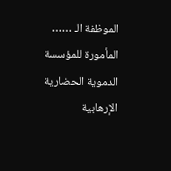الموظفة الـ …… المأمورة للمؤسسة الدموية الحضارية الإرهابية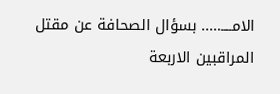الامــــ….. بسؤال الصحافة عن مقتل المراقبين الاربعة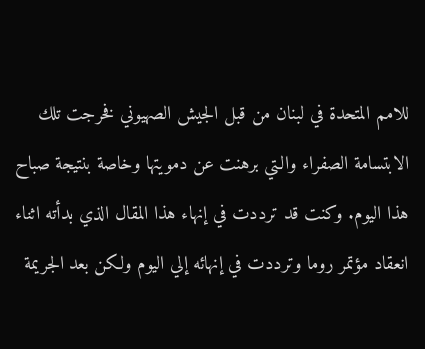للامم المتحدة في لبنان من قبل الجيش الصهيوني فخرجت تلك الابتسامة الصفراء والـتي برهنت عن دمويتها وخاصة بنتيجة صباح هذا اليوم. وكنت قد ترددت في إنهاء هذا المقال الذي بدأته اثناء انعقاد مؤتمر روما وترددت في إنهائه إلي اليوم ولكن بعد الجريمة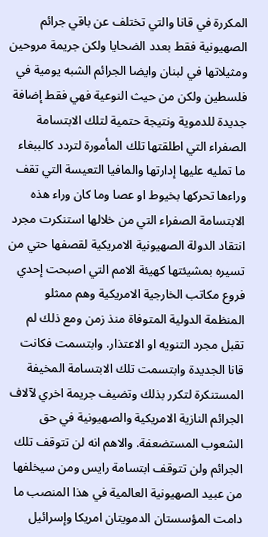المكررة في قانا والتي تختلف عن باقي جرائم الصهيونية فقط بعدد الضحايا ولكن جريمة مروحين ومثيلاتها في لبنان وايضا الجرائم الشبه يومية في فلسطين ولكن من حيث النوعية فهي فقط إضافة جديدة للدموية ونتيجة حتمية لتلك الابتسامة الصفراء التي اطلقتها تلك المأمورة لتردد كالببغاء ما تمليه عليها إدارتها والمافيا التعيسة التي تقف وراءها تحركها بخيوط او عصا وما كان وراء هذه الابتسامة الصفراء التي من خلالها استنكرت مجرد انتقاد الدولة الصهيونية الامريكية لقصفها حتي من تسيره بمشيئتها كهيئة الامم التي اصبحت إحدي فروع مكاتب الخارجية الامريكية وهم ممثلو المنظمة الدولية المتوفاة منذ زمن ومع ذلك لم تقبل مجرد التنويه او الاعتذار. وابتسمت فكانت قانا الجديدة وابتسمت تلك الابتسامة المخيفة المستنكرة لتكرر بذلك وتضيف جريمة اخري لآلاف الجرائم النازية الامريكية والصهيونية في حق الشعوب المستضعفة. والاهم انه لن تتوقف تلك الجرائم ولن تتوقف ابتسامة رايس ومن سيخلفها من عبيد الصهيونية العالمية في هذا المنصب ما دامت المؤسستان الدمويتان امريكا وإسرائيل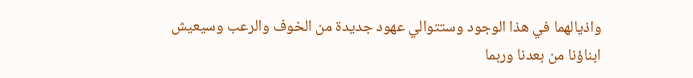واذيالهما في هذا الوجود وستتوالي عهود جديدة من الخوف والرعب وسيعيش ابناؤنا من بعدنا وربما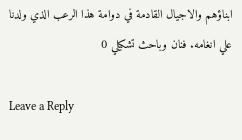ابناؤهم والاجيال القادمة في دوامة هذا الرعب الذي ولدنا علي انغامه. فنان وباحث تشكيلي 0

Leave a Reply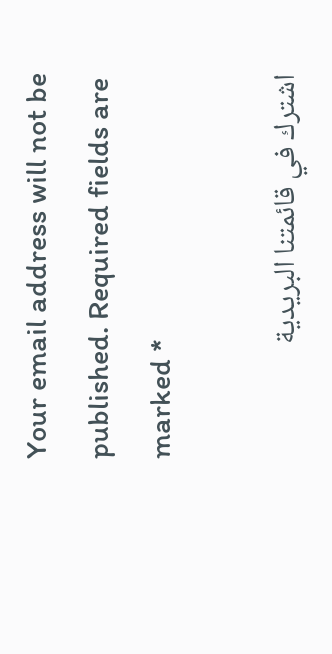Your email address will not be published. Required fields are marked *

اشترك في قائمتنا البريدية